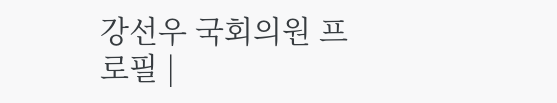강선우 국회의원 프로필 |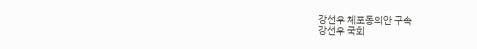강선우 체포동의안 구속
강선우 국회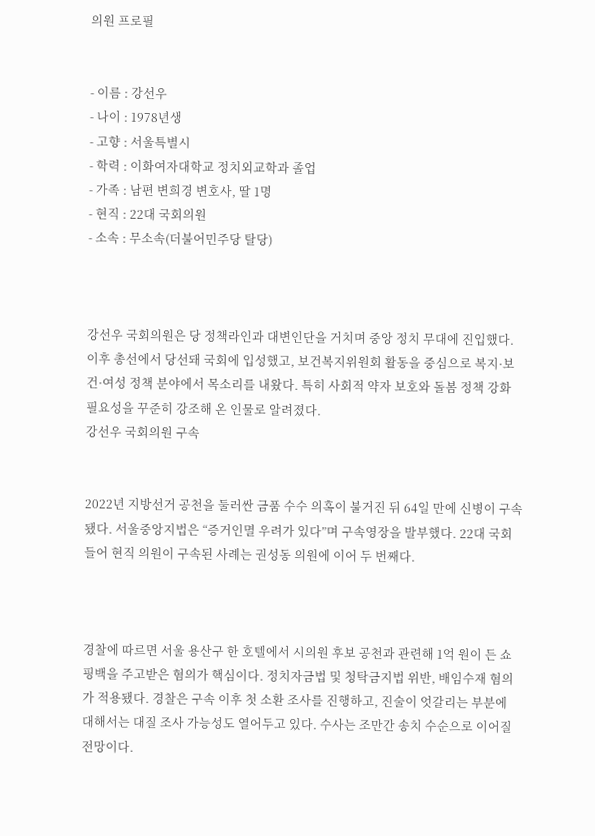의원 프로필


- 이름 : 강선우
- 나이 : 1978년생
- 고향 : 서울특별시
- 학력 : 이화여자대학교 정치외교학과 졸업
- 가족 : 남편 변희경 변호사, 딸 1명
- 현직 : 22대 국회의원
- 소속 : 무소속(더불어민주당 탈당)



강선우 국회의원은 당 정책라인과 대변인단을 거치며 중앙 정치 무대에 진입했다. 이후 총선에서 당선돼 국회에 입성했고, 보건복지위원회 활동을 중심으로 복지·보건·여성 정책 분야에서 목소리를 내왔다. 특히 사회적 약자 보호와 돌봄 정책 강화 필요성을 꾸준히 강조해 온 인물로 알려졌다.
강선우 국회의원 구속


2022년 지방선거 공천을 둘러싼 금품 수수 의혹이 불거진 뒤 64일 만에 신병이 구속됐다. 서울중앙지법은 “증거인멸 우려가 있다”며 구속영장을 발부했다. 22대 국회 들어 현직 의원이 구속된 사례는 권성동 의원에 이어 두 번째다.



경찰에 따르면 서울 용산구 한 호텔에서 시의원 후보 공천과 관련해 1억 원이 든 쇼핑백을 주고받은 혐의가 핵심이다. 정치자금법 및 청탁금지법 위반, 배임수재 혐의가 적용됐다. 경찰은 구속 이후 첫 소환 조사를 진행하고, 진술이 엇갈리는 부분에 대해서는 대질 조사 가능성도 열어두고 있다. 수사는 조만간 송치 수순으로 이어질 전망이다.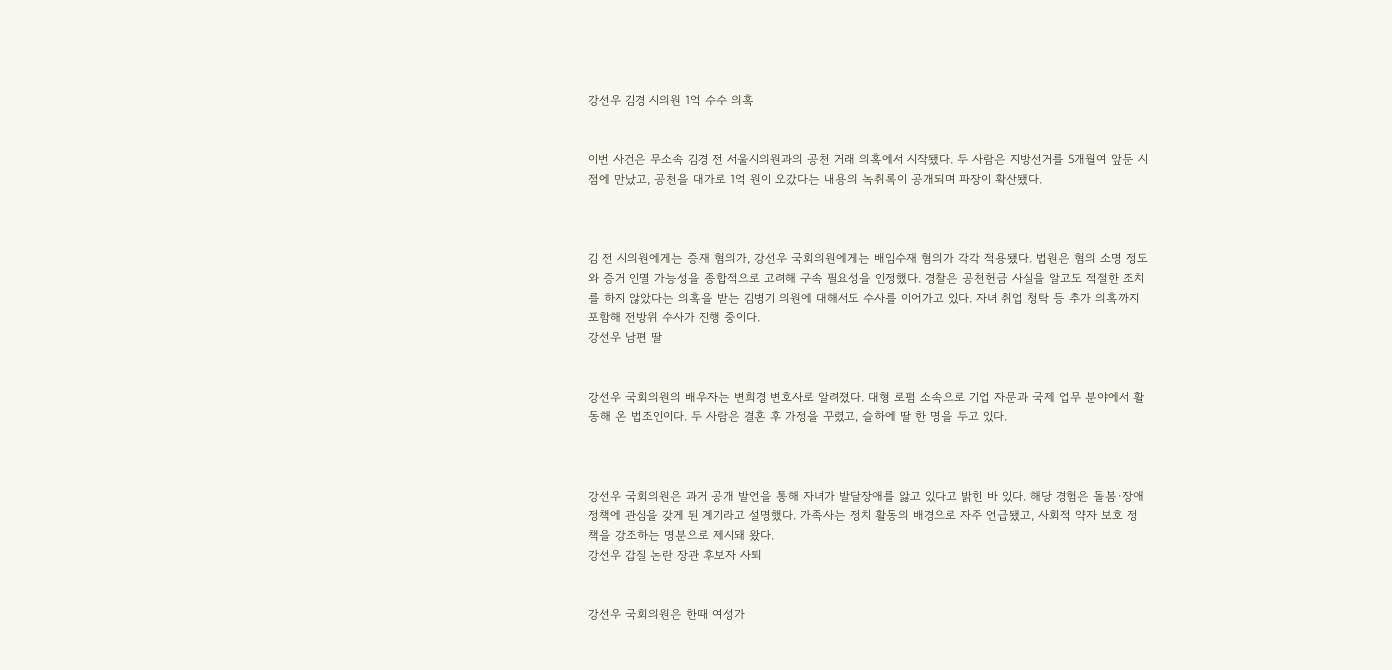강선우 김경 시의원 1억 수수 의혹


이번 사건은 무소속 김경 전 서울시의원과의 공천 거래 의혹에서 시작됐다. 두 사람은 지방선거를 5개월여 앞둔 시점에 만났고, 공천을 대가로 1억 원이 오갔다는 내용의 녹취록이 공개되며 파장이 확산됐다.



김 전 시의원에게는 증재 혐의가, 강선우 국회의원에게는 배임수재 혐의가 각각 적용됐다. 법원은 혐의 소명 정도와 증거 인멸 가능성을 종합적으로 고려해 구속 필요성을 인정했다. 경찰은 공천헌금 사실을 알고도 적절한 조치를 하지 않았다는 의혹을 받는 김병기 의원에 대해서도 수사를 이어가고 있다. 자녀 취업 청탁 등 추가 의혹까지 포함해 전방위 수사가 진행 중이다.
강선우 남편 딸


강선우 국회의원의 배우자는 변희경 변호사로 알려졌다. 대형 로펌 소속으로 기업 자문과 국제 업무 분야에서 활동해 온 법조인이다. 두 사람은 결혼 후 가정을 꾸렸고, 슬하에 딸 한 명을 두고 있다.



강선우 국회의원은 과거 공개 발언을 통해 자녀가 발달장애를 앓고 있다고 밝힌 바 있다. 해당 경험은 돌봄·장애 정책에 관심을 갖게 된 계기라고 설명했다. 가족사는 정치 활동의 배경으로 자주 언급됐고, 사회적 약자 보호 정책을 강조하는 명분으로 제시돼 왔다.
강선우 갑질 논란 장관 후보자 사퇴


강선우 국회의원은 한때 여성가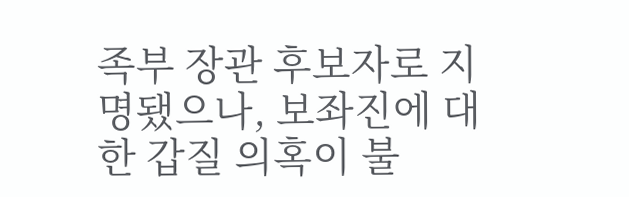족부 장관 후보자로 지명됐으나, 보좌진에 대한 갑질 의혹이 불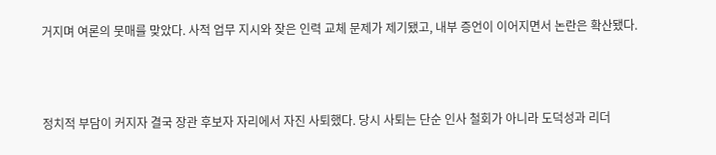거지며 여론의 뭇매를 맞았다. 사적 업무 지시와 잦은 인력 교체 문제가 제기됐고, 내부 증언이 이어지면서 논란은 확산됐다.



정치적 부담이 커지자 결국 장관 후보자 자리에서 자진 사퇴했다. 당시 사퇴는 단순 인사 철회가 아니라 도덕성과 리더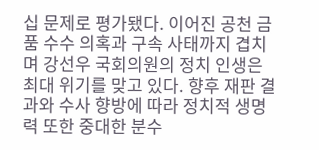십 문제로 평가됐다. 이어진 공천 금품 수수 의혹과 구속 사태까지 겹치며 강선우 국회의원의 정치 인생은 최대 위기를 맞고 있다. 향후 재판 결과와 수사 향방에 따라 정치적 생명력 또한 중대한 분수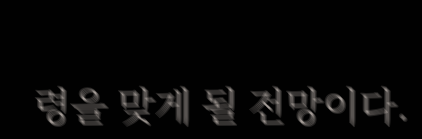령을 맞게 될 전망이다.